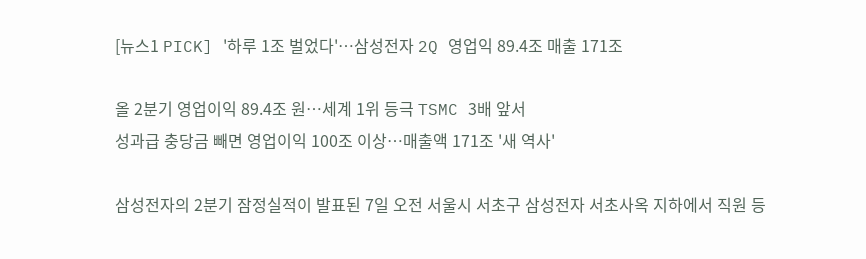[뉴스1 PICK] '하루 1조 벌었다'…삼성전자 2Q 영업익 89.4조 매출 171조

올 2분기 영업이익 89.4조 원…세계 1위 등극 TSMC 3배 앞서
성과급 충당금 빼면 영업이익 100조 이상…매출액 171조 '새 역사'

삼성전자의 2분기 잠정실적이 발표된 7일 오전 서울시 서초구 삼성전자 서초사옥 지하에서 직원 등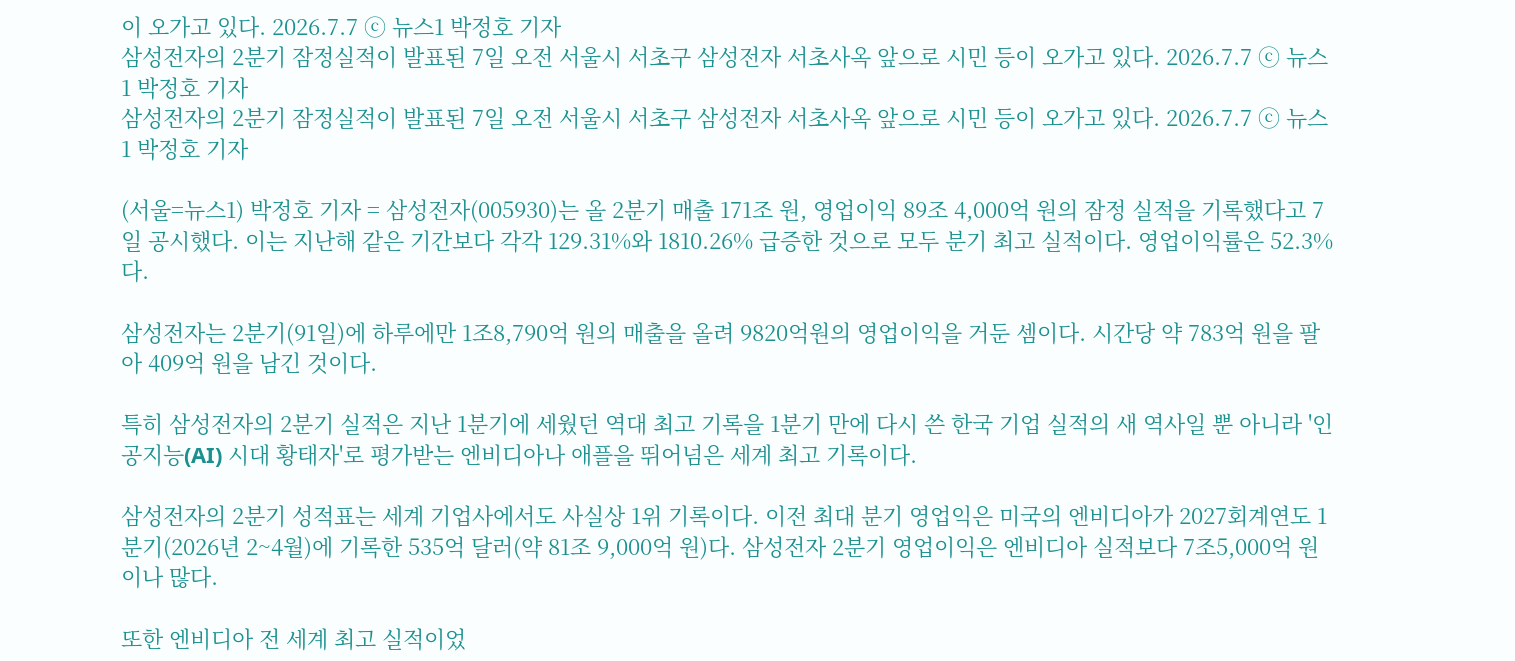이 오가고 있다. 2026.7.7 ⓒ 뉴스1 박정호 기자
삼성전자의 2분기 잠정실적이 발표된 7일 오전 서울시 서초구 삼성전자 서초사옥 앞으로 시민 등이 오가고 있다. 2026.7.7 ⓒ 뉴스1 박정호 기자
삼성전자의 2분기 잠정실적이 발표된 7일 오전 서울시 서초구 삼성전자 서초사옥 앞으로 시민 등이 오가고 있다. 2026.7.7 ⓒ 뉴스1 박정호 기자

(서울=뉴스1) 박정호 기자 = 삼성전자(005930)는 올 2분기 매출 171조 원, 영업이익 89조 4,000억 원의 잠정 실적을 기록했다고 7일 공시했다. 이는 지난해 같은 기간보다 각각 129.31%와 1810.26% 급증한 것으로 모두 분기 최고 실적이다. 영업이익률은 52.3%다.

삼성전자는 2분기(91일)에 하루에만 1조8,790억 원의 매출을 올려 9820억원의 영업이익을 거둔 셈이다. 시간당 약 783억 원을 팔아 409억 원을 남긴 것이다.

특히 삼성전자의 2분기 실적은 지난 1분기에 세웠던 역대 최고 기록을 1분기 만에 다시 쓴 한국 기업 실적의 새 역사일 뿐 아니라 '인공지능(AI) 시대 황태자'로 평가받는 엔비디아나 애플을 뛰어넘은 세계 최고 기록이다.

삼성전자의 2분기 성적표는 세계 기업사에서도 사실상 1위 기록이다. 이전 최대 분기 영업익은 미국의 엔비디아가 2027회계연도 1분기(2026년 2~4월)에 기록한 535억 달러(약 81조 9,000억 원)다. 삼성전자 2분기 영업이익은 엔비디아 실적보다 7조5,000억 원이나 많다.

또한 엔비디아 전 세계 최고 실적이었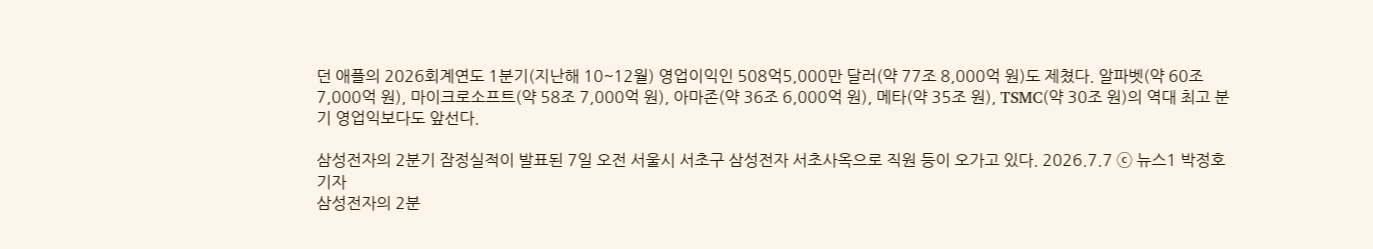던 애플의 2026회계연도 1분기(지난해 10~12월) 영업이익인 508억5,000만 달러(약 77조 8,000억 원)도 제쳤다. 알파벳(약 60조 7,000억 원), 마이크로소프트(약 58조 7,000억 원), 아마존(약 36조 6,000억 원), 메타(약 35조 원), TSMC(약 30조 원)의 역대 최고 분기 영업익보다도 앞선다.

삼성전자의 2분기 잠정실적이 발표된 7일 오전 서울시 서초구 삼성전자 서초사옥으로 직원 등이 오가고 있다. 2026.7.7 ⓒ 뉴스1 박정호 기자
삼성전자의 2분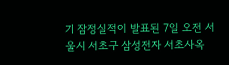기 잠정실적이 발표된 7일 오전 서울시 서초구 삼성전자 서초사옥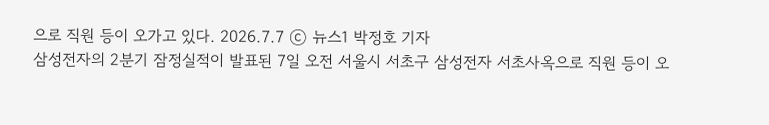으로 직원 등이 오가고 있다. 2026.7.7 ⓒ 뉴스1 박정호 기자
삼성전자의 2분기 잠정실적이 발표된 7일 오전 서울시 서초구 삼성전자 서초사옥으로 직원 등이 오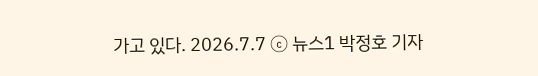가고 있다. 2026.7.7 ⓒ 뉴스1 박정호 기자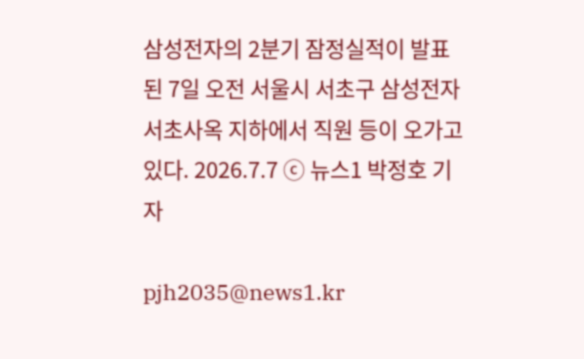삼성전자의 2분기 잠정실적이 발표된 7일 오전 서울시 서초구 삼성전자 서초사옥 지하에서 직원 등이 오가고 있다. 2026.7.7 ⓒ 뉴스1 박정호 기자

pjh2035@news1.kr